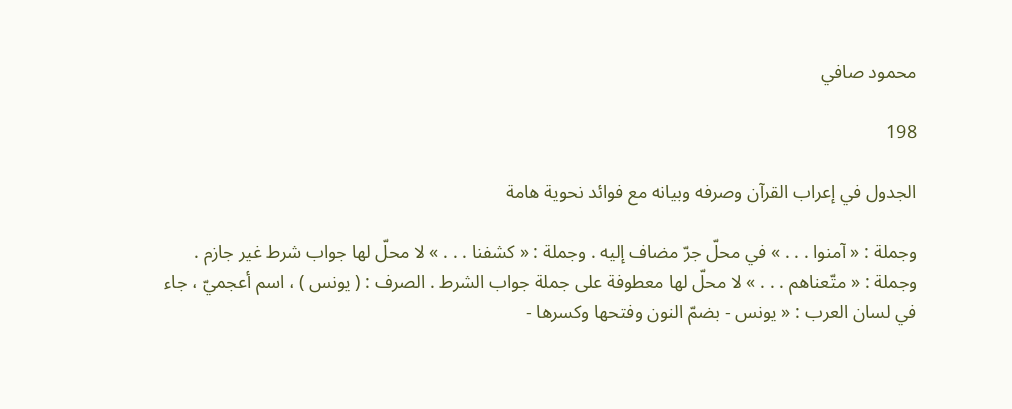محمود صافي

198

الجدول في إعراب القرآن وصرفه وبيانه مع فوائد نحوية هامة

وجملة : « آمنوا . . . » في محلّ جرّ مضاف إليه . وجملة : « كشفنا . . . » لا محلّ لها جواب شرط غير جازم . وجملة : « متّعناهم . . . » لا محلّ لها معطوفة على جملة جواب الشرط . الصرف : ( يونس ) ، اسم أعجميّ ، جاء في لسان العرب : « يونس - بضمّ النون وفتحها وكسرها -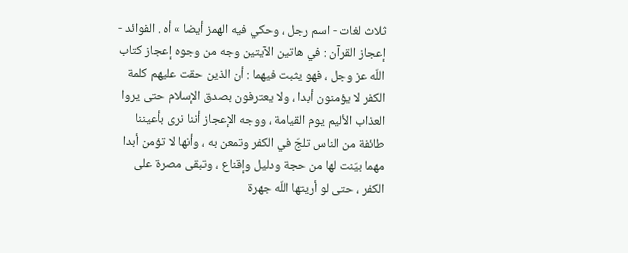ثلاث لغات - اسم رجل ، وحكي فيه الهمز أيضا » أه . الفوائد - إعجاز القرآن : في هاتين الآيتين وجه من وجوه إعجاز كتاب اللّه عز وجل ، فهو يثبت فيهما : أن الذين حقت عليهم كلمة الكفر لا يؤمنون أبدا ، ولا يعترفون بصدق الإسلام حتى يروا العذاب الأليم يوم القيامة ، ووجه الإعجاز أننا نرى بأعيننا طائفة من الناس تلجّ في الكفر وتمعن به ، وأنها لا تؤمن أبدا مهما بيّنت لها من حجة ودليل وإقناع ، وتبقى مصرة على الكفر ، حتى لو أريتها اللّه جهرة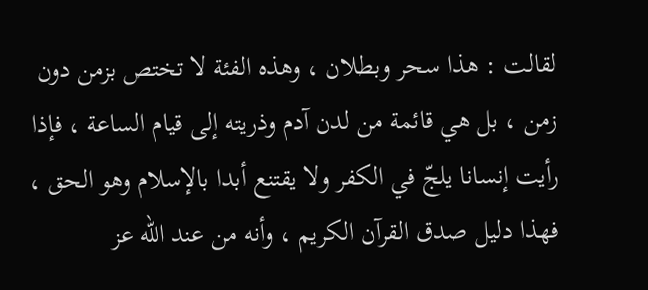لقالت : هذا سحر وبطلان ، وهذه الفئة لا تختص بزمن دون زمن ، بل هي قائمة من لدن آدم وذريته إلى قيام الساعة ، فإذا رأيت إنسانا يلجّ في الكفر ولا يقتنع أبدا بالإسلام وهو الحق ، فهذا دليل صدق القرآن الكريم ، وأنه من عند اللّه عز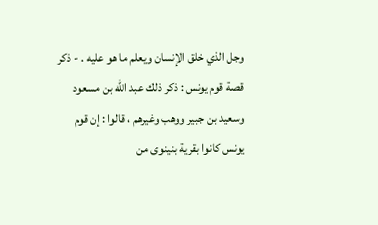وجل الذي خلق الإنسان ويعلم ما هو عليه . - ذكر قصة قوم يونس : ذكر ذلك عبد اللّه بن مسعود وسعيد بن جبير ووهب وغيرهم ، قالوا : إن قوم يونس كانوا بقرية بنينوى من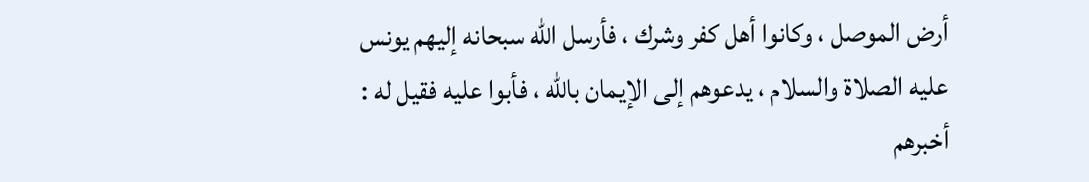أرض الموصل ، وكانوا أهل كفر وشرك ، فأرسل اللّه سبحانه إليهم يونس عليه الصلاة والسلام ، يدعوهم إلى الإيمان باللّه ، فأبوا عليه فقيل له : أخبرهم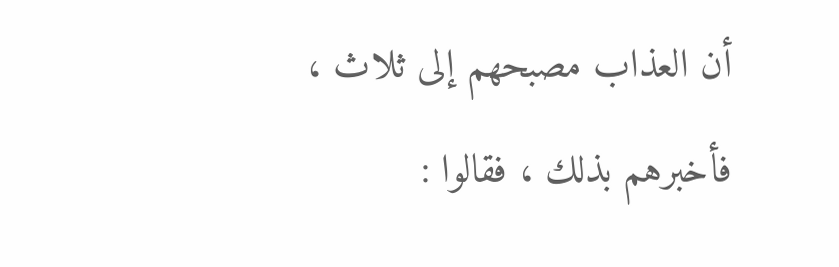أن العذاب مصبحهم إلى ثلاث ، فأخبرهم بذلك ، فقالوا :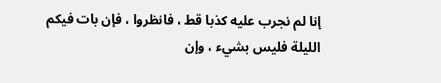إنا لم نجرب عليه كذبا قط ، فانظروا ، فإن بات فيكم الليلة فليس بشيء ، وإن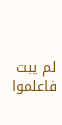لم يبت فاعلموا